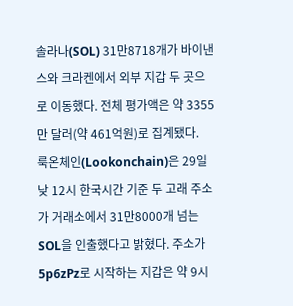솔라나(SOL) 31만8718개가 바이낸스와 크라켄에서 외부 지갑 두 곳으로 이동했다. 전체 평가액은 약 3355만 달러(약 461억원)로 집계됐다.
룩온체인(Lookonchain)은 29일 낮 12시 한국시간 기준 두 고래 주소가 거래소에서 31만8000개 넘는 SOL을 인출했다고 밝혔다. 주소가 5p6zPz로 시작하는 지갑은 약 9시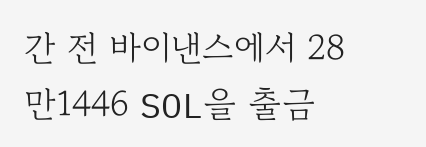간 전 바이낸스에서 28만1446 SOL을 출금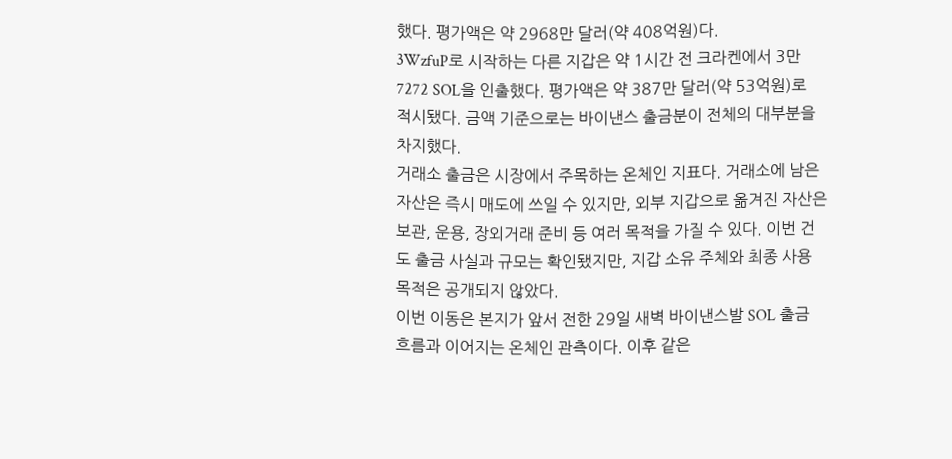했다. 평가액은 약 2968만 달러(약 408억원)다.
3WzfuP로 시작하는 다른 지갑은 약 1시간 전 크라켄에서 3만7272 SOL을 인출했다. 평가액은 약 387만 달러(약 53억원)로 적시됐다. 금액 기준으로는 바이낸스 출금분이 전체의 대부분을 차지했다.
거래소 출금은 시장에서 주목하는 온체인 지표다. 거래소에 남은 자산은 즉시 매도에 쓰일 수 있지만, 외부 지갑으로 옮겨진 자산은 보관, 운용, 장외거래 준비 등 여러 목적을 가질 수 있다. 이번 건도 출금 사실과 규모는 확인됐지만, 지갑 소유 주체와 최종 사용 목적은 공개되지 않았다.
이번 이동은 본지가 앞서 전한 29일 새벽 바이낸스발 SOL 출금 흐름과 이어지는 온체인 관측이다. 이후 같은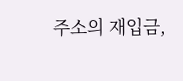주소의 재입금,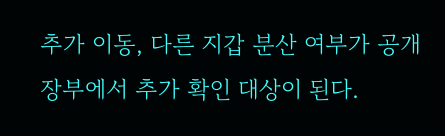추가 이동, 다른 지갑 분산 여부가 공개 장부에서 추가 확인 대상이 된다.